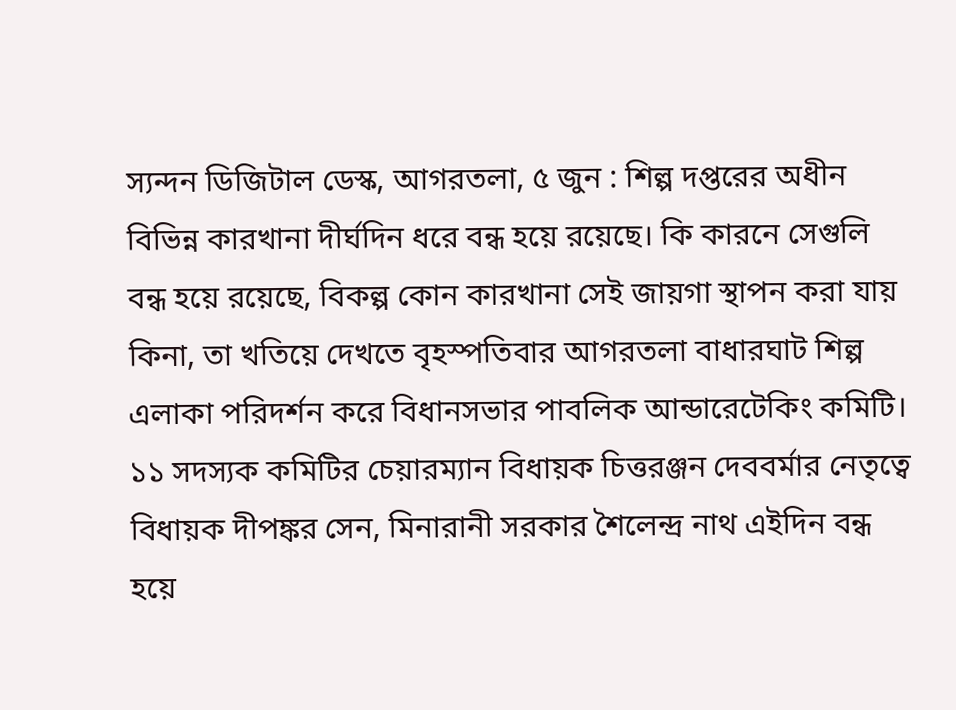স্যন্দন ডিজিটাল ডেস্ক, আগরতলা, ৫ জুন : শিল্প দপ্তরের অধীন বিভিন্ন কারখানা দীর্ঘদিন ধরে বন্ধ হয়ে রয়েছে। কি কারনে সেগুলি বন্ধ হয়ে রয়েছে, বিকল্প কোন কারখানা সেই জায়গা স্থাপন করা যায় কিনা, তা খতিয়ে দেখতে বৃহস্পতিবার আগরতলা বাধারঘাট শিল্প এলাকা পরিদর্শন করে বিধানসভার পাবলিক আন্ডারেটেকিং কমিটি। ১১ সদস্যক কমিটির চেয়ারম্যান বিধায়ক চিত্তরঞ্জন দেববর্মার নেতৃত্বে বিধায়ক দীপঙ্কর সেন, মিনারানী সরকার শৈলেন্দ্র নাথ এইদিন বন্ধ হয়ে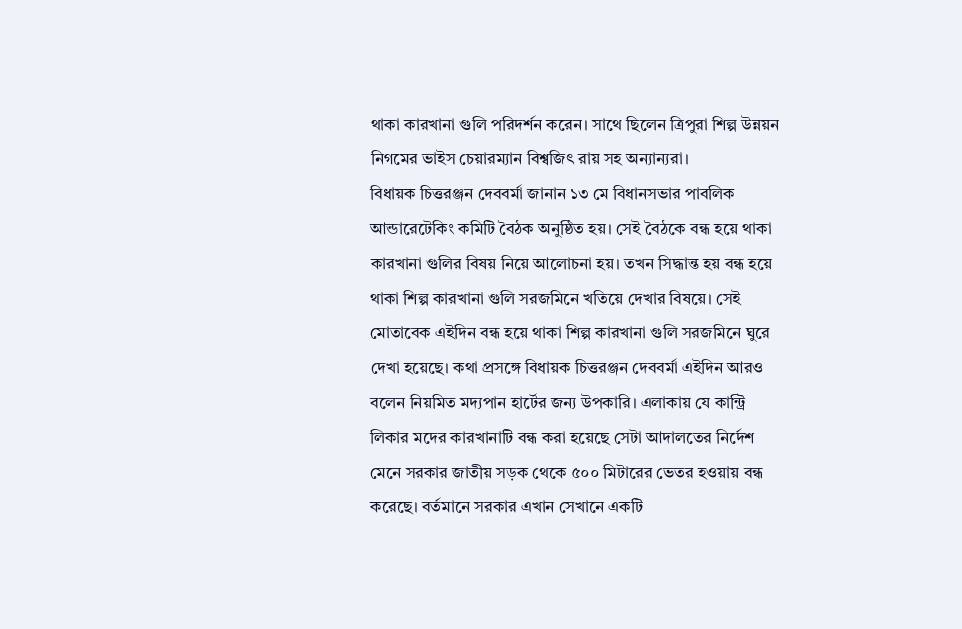থাকা কারখানা গুলি পরিদর্শন করেন। সাথে ছিলেন ত্রিপুরা শিল্প উন্নয়ন নিগমের ভাইস চেয়ারম্যান বিশ্বজিৎ রায় সহ অন্যান্যরা।
বিধায়ক চিত্তরঞ্জন দেববর্মা জানান ১৩ মে বিধানসভার পাবলিক আন্ডারেটেকিং কমিটি বৈঠক অনুষ্ঠিত হয়। সেই বৈঠকে বন্ধ হয়ে থাকা কারখানা গুলির বিষয় নিয়ে আলোচনা হয়। তখন সিদ্ধান্ত হয় বন্ধ হয়ে থাকা শিল্প কারখানা গুলি সরজমিনে খতিয়ে দেখার বিষয়ে। সেই মোতাবেক এইদিন বন্ধ হয়ে থাকা শিল্প কারখানা গুলি সরজমিনে ঘুরে দেখা হয়েছে। কথা প্রসঙ্গে বিধায়ক চিত্তরঞ্জন দেববর্মা এইদিন আরও বলেন নিয়মিত মদ্যপান হার্টের জন্য উপকারি। এলাকায় যে কান্ট্রি লিকার মদের কারখানাটি বন্ধ করা হয়েছে সেটা আদালতের নির্দেশ মেনে সরকার জাতীয় সড়ক থেকে ৫০০ মিটারের ভেতর হওয়ায় বন্ধ করেছে। বর্তমানে সরকার এখান সেখানে একটি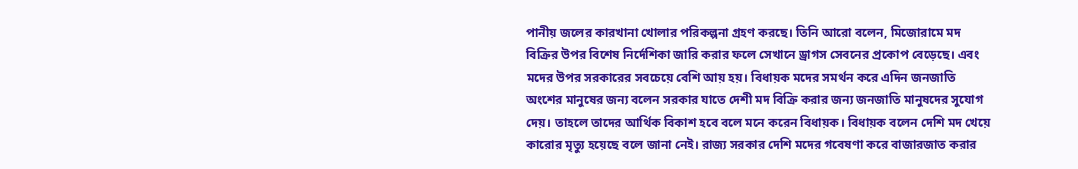পানীয় জলের কারখানা খোলার পরিকল্পনা গ্রহণ করছে। তিনি আরো বলেন, মিজোরামে মদ বিক্রির উপর বিশেষ নির্দেশিকা জারি করার ফলে সেখানে ড্রাগস সেবনের প্রকোপ বেড়েছে। এবং মদের উপর সরকারের সবচেয়ে বেশি আয় হয়। বিধায়ক মদের সমর্থন করে এদিন জনজাতি অংশের মানুষের জন্য বলেন সরকার যাতে দেশী মদ বিক্রি করার জন্য জনজাতি মানুষদের সুযোগ দেয়। তাহলে তাদের আর্থিক বিকাশ হবে বলে মনে করেন বিধায়ক। বিধায়ক বলেন দেশি মদ খেয়ে কারোর মৃত্যু হয়েছে বলে জানা নেই। রাজ্য সরকার দেশি মদের গবেষণা করে বাজারজাত করার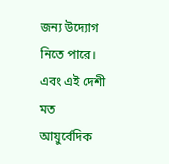জন্য উদ্যোগ নিতে পারে। এবং এই দেশী মত আয়ুর্বেদিক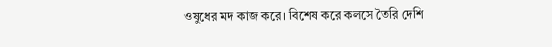ওষুধের মদ কাজ করে। বিশেষ করে কলসে তৈরি দেশি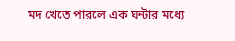মদ খেতে পারলে এক ঘন্টার মধ্যে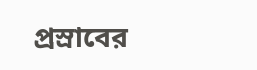প্রস্রাবের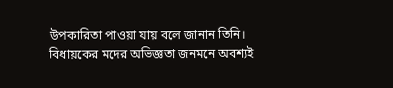উপকারিতা পাওয়া যায় বলে জানান তিনি। বিধায়কের মদের অভিজ্ঞতা জনমনে অবশ্যই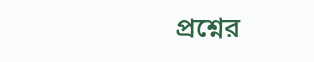প্রশ্নের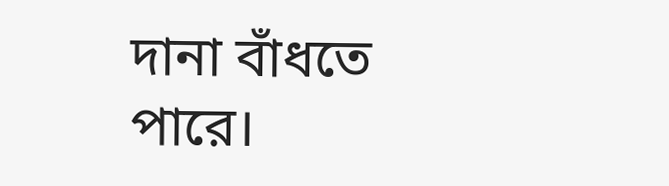দানা বাঁধতে পারে।